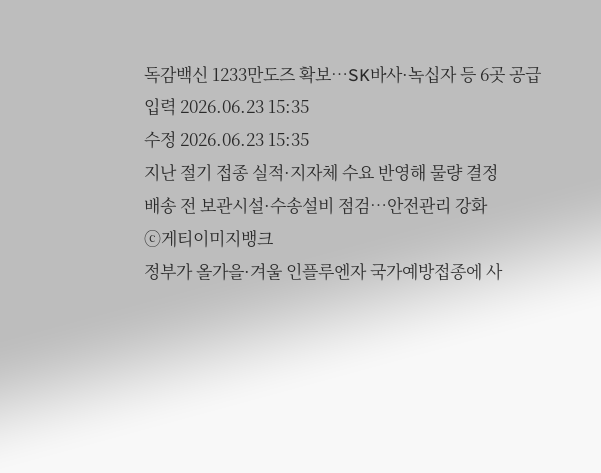독감백신 1233만도즈 확보…SK바사·녹십자 등 6곳 공급
입력 2026.06.23 15:35
수정 2026.06.23 15:35
지난 절기 접종 실적·지자체 수요 반영해 물량 결정
배송 전 보관시설·수송설비 점검…안전관리 강화
ⓒ게티이미지뱅크
정부가 올가을·겨울 인플루엔자 국가예방접종에 사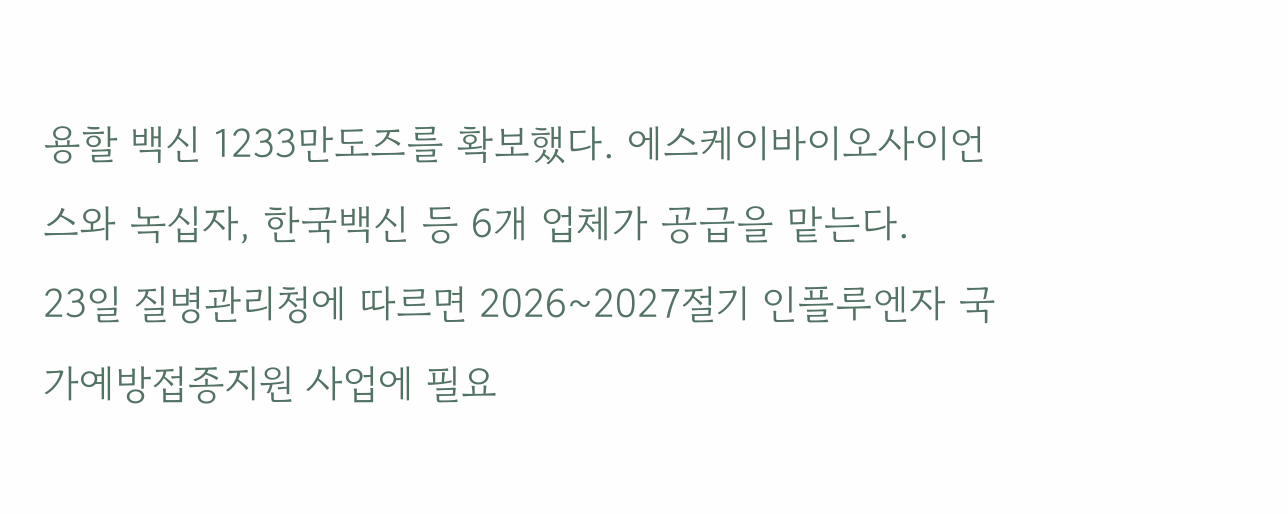용할 백신 1233만도즈를 확보했다. 에스케이바이오사이언스와 녹십자, 한국백신 등 6개 업체가 공급을 맡는다.
23일 질병관리청에 따르면 2026~2027절기 인플루엔자 국가예방접종지원 사업에 필요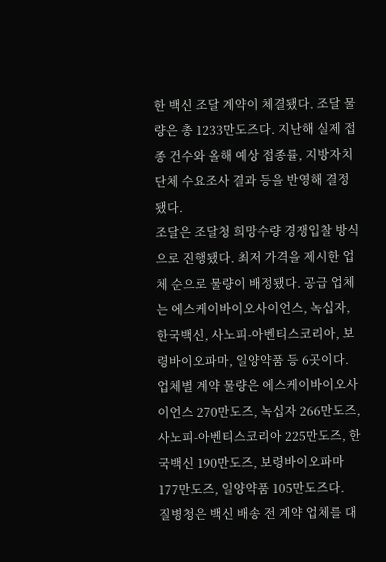한 백신 조달 계약이 체결됐다. 조달 물량은 총 1233만도즈다. 지난해 실제 접종 건수와 올해 예상 접종률, 지방자치단체 수요조사 결과 등을 반영해 결정됐다.
조달은 조달청 희망수량 경쟁입찰 방식으로 진행됐다. 최저 가격을 제시한 업체 순으로 물량이 배정됐다. 공급 업체는 에스케이바이오사이언스, 녹십자, 한국백신, 사노피-아벤티스코리아, 보령바이오파마, 일양약품 등 6곳이다.
업체별 계약 물량은 에스케이바이오사이언스 270만도즈, 녹십자 266만도즈, 사노피-아벤티스코리아 225만도즈, 한국백신 190만도즈, 보령바이오파마 177만도즈, 일양약품 105만도즈다.
질병청은 백신 배송 전 계약 업체를 대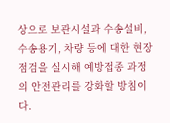상으로 보관시설과 수송설비, 수송용기, 차량 등에 대한 현장 점검을 실시해 예방접종 과정의 안전관리를 강화할 방침이다.